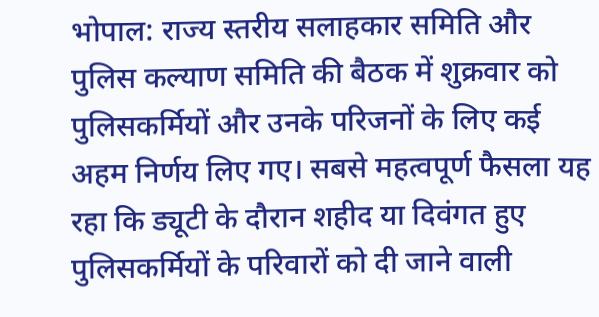भोपाल: राज्य स्तरीय सलाहकार समिति और पुलिस कल्याण समिति की बैठक में शुक्रवार को पुलिसकर्मियों और उनके परिजनों के लिए कई अहम निर्णय लिए गए। सबसे महत्वपूर्ण फैसला यह रहा कि ड्यूटी के दौरान शहीद या दिवंगत हुए पुलिसकर्मियों के परिवारों को दी जाने वाली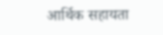आर्थिक सहायता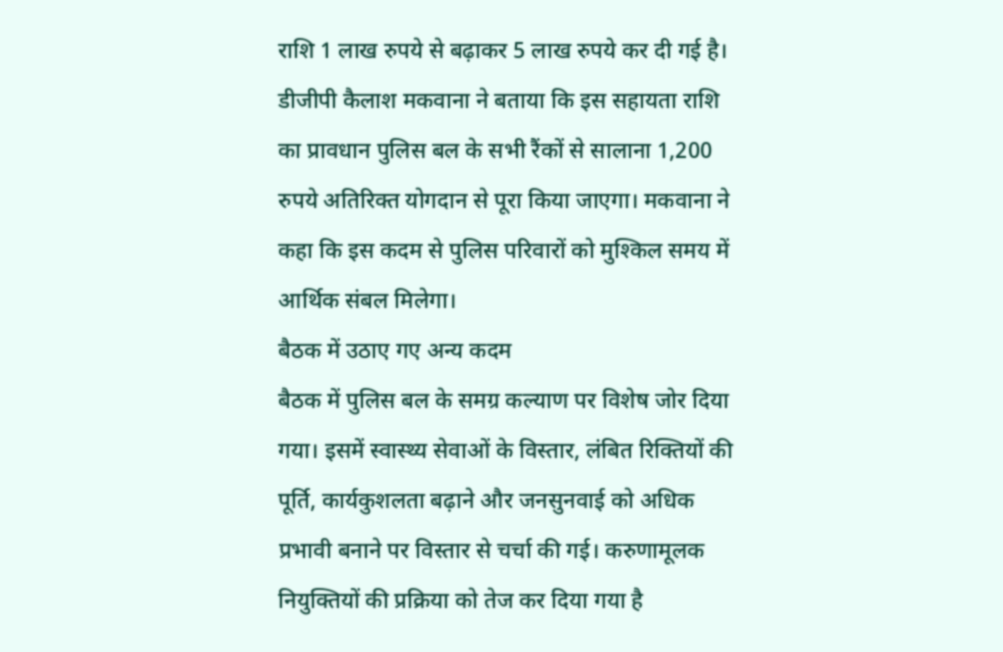राशि 1 लाख रुपये से बढ़ाकर 5 लाख रुपये कर दी गई है।
डीजीपी कैलाश मकवाना ने बताया कि इस सहायता राशि का प्रावधान पुलिस बल के सभी रैंकों से सालाना 1,200 रुपये अतिरिक्त योगदान से पूरा किया जाएगा। मकवाना ने कहा कि इस कदम से पुलिस परिवारों को मुश्किल समय में आर्थिक संबल मिलेगा।
बैठक में उठाए गए अन्य कदम
बैठक में पुलिस बल के समग्र कल्याण पर विशेष जोर दिया गया। इसमें स्वास्थ्य सेवाओं के विस्तार, लंबित रिक्तियों की पूर्ति, कार्यकुशलता बढ़ाने और जनसुनवाई को अधिक प्रभावी बनाने पर विस्तार से चर्चा की गई। करुणामूलक नियुक्तियों की प्रक्रिया को तेज कर दिया गया है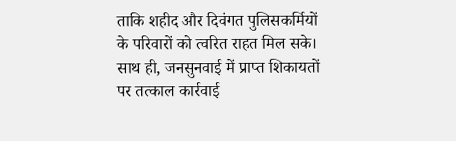ताकि शहीद और दिवंगत पुलिसकर्मियों के परिवारों को त्वरित राहत मिल सके। साथ ही, जनसुनवाई में प्राप्त शिकायतों पर तत्काल कार्रवाई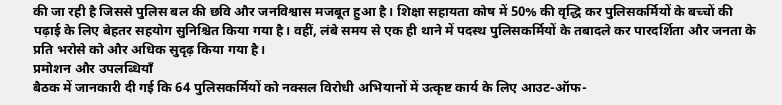की जा रही है जिससे पुलिस बल की छवि और जनविश्वास मजबूत हुआ है। शिक्षा सहायता कोष में 50% की वृद्धि कर पुलिसकर्मियों के बच्चों की पढ़ाई के लिए बेहतर सहयोग सुनिश्चित किया गया है। वहीं, लंबे समय से एक ही थाने में पदस्थ पुलिसकर्मियों के तबादले कर पारदर्शिता और जनता के प्रति भरोसे को और अधिक सुदृढ़ किया गया है।
प्रमोशन और उपलब्धियाँ
बैठक में जानकारी दी गई कि 64 पुलिसकर्मियों को नक्सल विरोधी अभियानों में उत्कृष्ट कार्य के लिए आउट-ऑफ-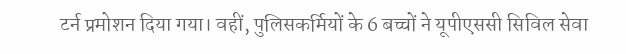टर्न प्रमोशन दिया गया। वहीं, पुलिसकर्मियों के 6 बच्चों ने यूपीएससी सिविल सेवा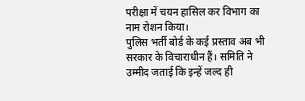परीक्षा में चयन हासिल कर विभाग का नाम रोशन किया।
पुलिस भर्ती बोर्ड के कई प्रस्ताव अब भी सरकार के विचाराधीन हैं। समिति ने उम्मीद जताई कि इन्हें जल्द ही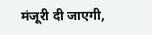मंजूरी दी जाएगी,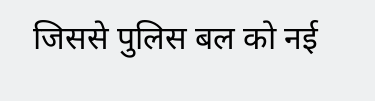जिससे पुलिस बल को नई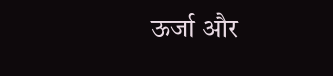ऊर्जा और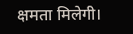क्षमता मिलेगी।